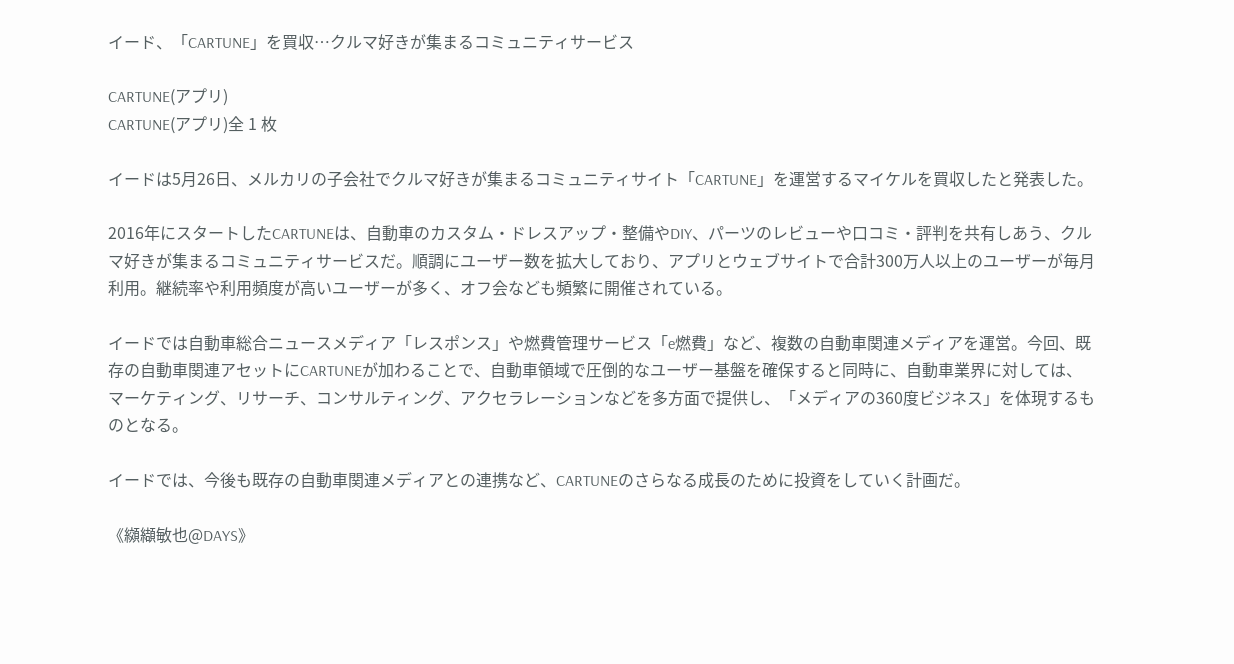イード、「CARTUNE」を買収…クルマ好きが集まるコミュニティサービス

CARTUNE(アプリ)
CARTUNE(アプリ)全 1 枚

イードは5月26日、メルカリの子会社でクルマ好きが集まるコミュニティサイト「CARTUNE」を運営するマイケルを買収したと発表した。

2016年にスタートしたCARTUNEは、自動車のカスタム・ドレスアップ・整備やDIY、パーツのレビューや口コミ・評判を共有しあう、クルマ好きが集まるコミュニティサービスだ。順調にユーザー数を拡大しており、アプリとウェブサイトで合計300万人以上のユーザーが毎月利用。継続率や利用頻度が高いユーザーが多く、オフ会なども頻繁に開催されている。

イードでは自動車総合ニュースメディア「レスポンス」や燃費管理サービス「e燃費」など、複数の自動車関連メディアを運営。今回、既存の自動車関連アセットにCARTUNEが加わることで、自動車領域で圧倒的なユーザー基盤を確保すると同時に、自動車業界に対しては、マーケティング、リサーチ、コンサルティング、アクセラレーションなどを多方面で提供し、「メディアの360度ビジネス」を体現するものとなる。

イードでは、今後も既存の自動車関連メディアとの連携など、CARTUNEのさらなる成長のために投資をしていく計画だ。

《纐纈敏也@DAYS》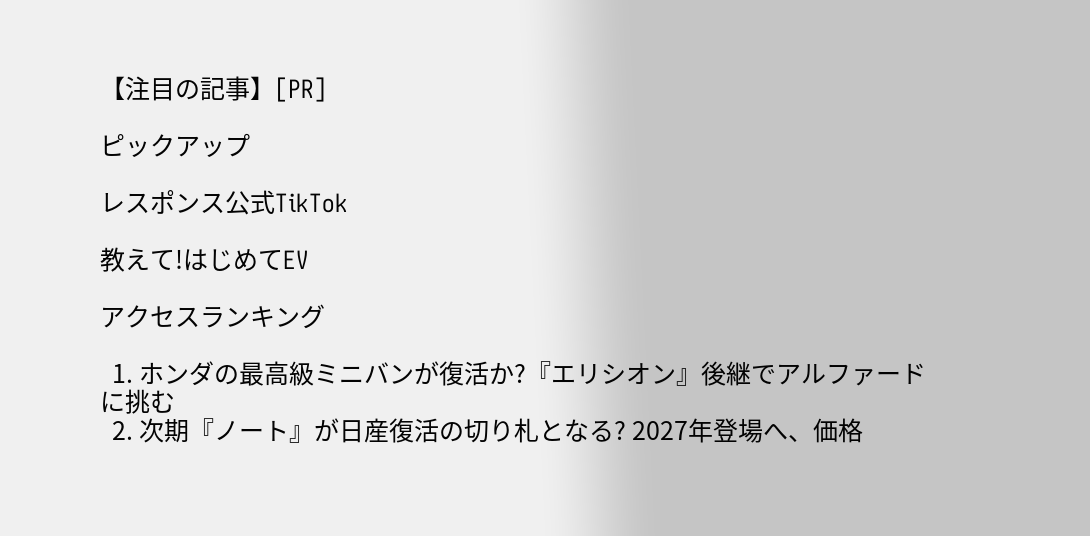【注目の記事】[PR]

ピックアップ

レスポンス公式TikTok

教えて!はじめてEV

アクセスランキング

  1. ホンダの最高級ミニバンが復活か?『エリシオン』後継でアルファードに挑む
  2. 次期『ノート』が日産復活の切り札となる? 2027年登場へ、価格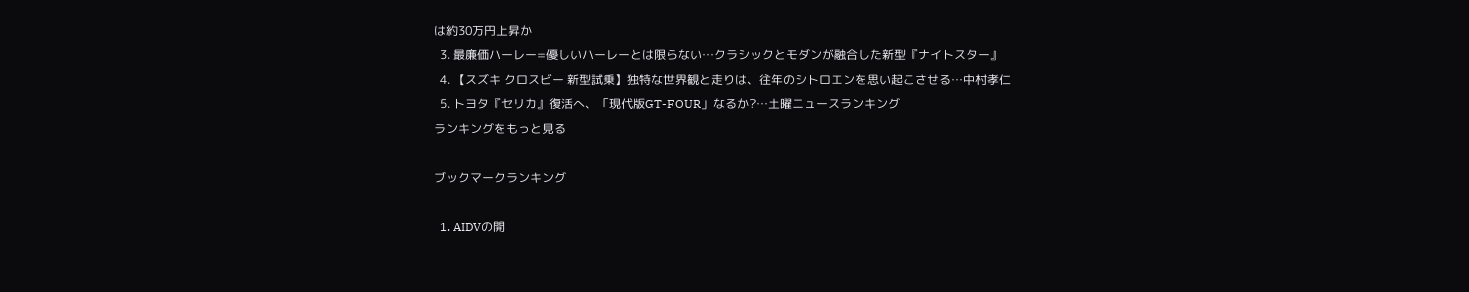は約30万円上昇か
  3. 最廉価ハーレー=優しいハーレーとは限らない…クラシックとモダンが融合した新型『ナイトスター』
  4. 【スズキ クロスビー 新型試乗】独特な世界観と走りは、往年のシトロエンを思い起こさせる…中村孝仁
  5. トヨタ『セリカ』復活へ、「現代版GT-FOUR」なるか?…土曜ニュースランキング
ランキングをもっと見る

ブックマークランキング

  1. AIDVの開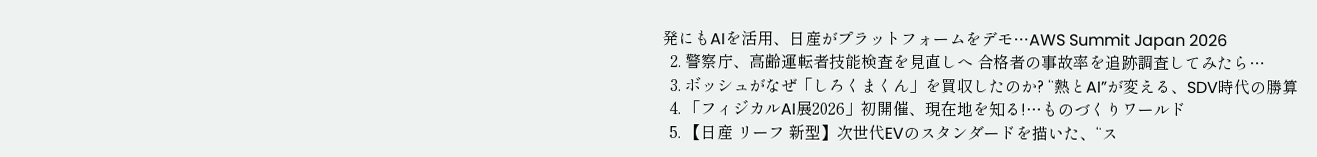発にもAIを活用、日産がプラットフォームをデモ…AWS Summit Japan 2026
  2. 警察庁、高齢運転者技能検査を見直しへ 合格者の事故率を追跡調査してみたら…
  3. ボッシュがなぜ「しろくまくん」を買収したのか? “熱とAI”が変える、SDV時代の勝算
  4. 「フィジカルAI展2026」初開催、現在地を知る!…ものづくりワールド
  5. 【日産 リーフ 新型】次世代EVのスタンダードを描いた、“ス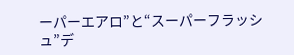ーパーエアロ”と“スーパーフラッシュ”デ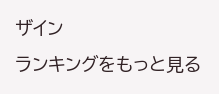ザイン
ランキングをもっと見る